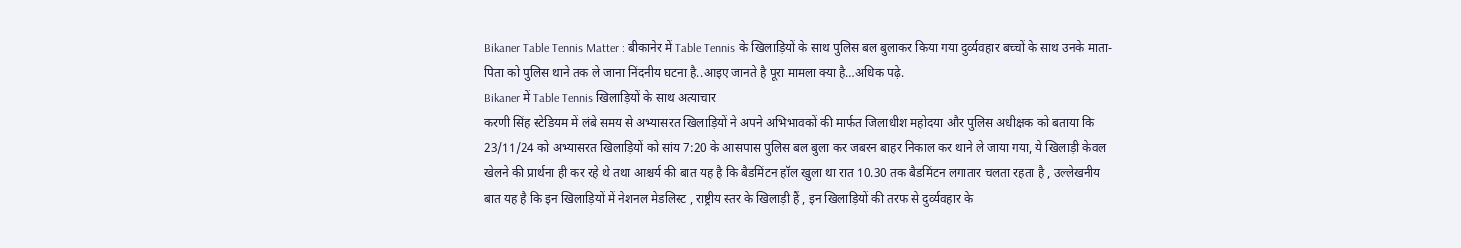Bikaner Table Tennis Matter : बीकानेर में Table Tennis के खिलाड़ियों के साथ पुलिस बल बुलाकर किया गया दुर्व्यवहार बच्चों के साथ उनके माता- पिता को पुलिस थाने तक ले जाना निंदनीय घटना है..आइए जानते है पूरा मामला क्या है…अधिक पढ़े.
Bikaner में Table Tennis खिलाड़ियों के साथ अत्याचार
करणी सिंह स्टेडियम में लंबे समय से अभ्यासरत खिलाड़ियों ने अपने अभिभावकों की मार्फत जिलाधीश महोदया और पुलिस अधीक्षक को बताया कि 23/11/24 को अभ्यासरत खिलाड़ियों को सांय 7:20 के आसपास पुलिस बल बुला कर जबरन बाहर निकाल कर थाने ले जाया गया, ये खिलाड़ी केवल खेलने की प्रार्थना ही कर रहे थे तथा आश्चर्य की बात यह है कि बैडमिंटन हॉल खुला था रात 10.30 तक बैडमिंटन लगातार चलता रहता है , उल्लेखनीय बात यह है कि इन खिलाड़ियों में नेशनल मेडलिस्ट , राष्ट्रीय स्तर के खिलाड़ी हैं , इन खिलाड़ियों की तरफ से दुर्व्यवहार के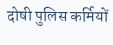दोषी पुलिस कर्मियों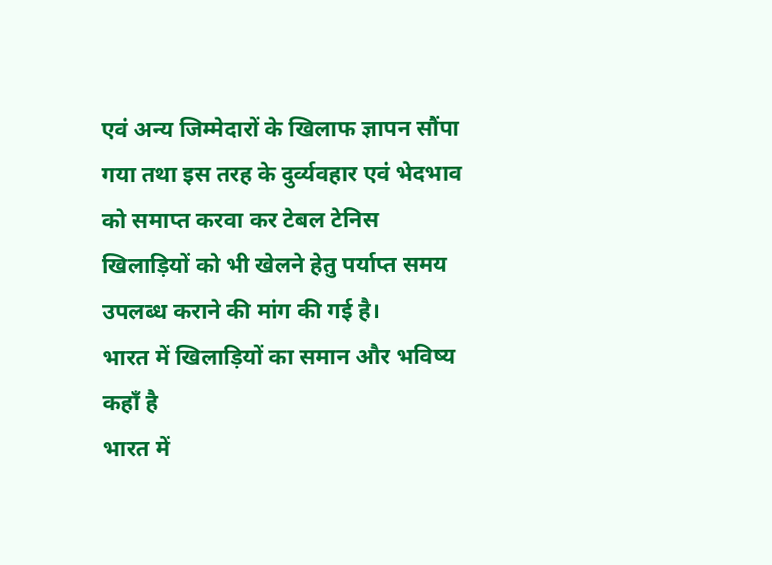एवं अन्य जिम्मेदारों के खिलाफ ज्ञापन सौंपा गया तथा इस तरह के दुर्व्यवहार एवं भेदभाव को समाप्त करवा कर टेबल टेनिस खिलाड़ियों को भी खेलने हेतु पर्याप्त समय उपलब्ध कराने की मांग की गई है।
भारत में खिलाड़ियों का समान और भविष्य कहाँ है
भारत में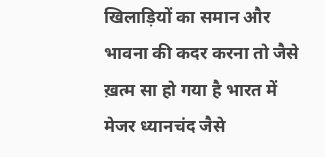खिलाड़ियों का समान और भावना की कदर करना तो जैसे ख़त्म सा हो गया है भारत में मेजर ध्यानचंद जैसे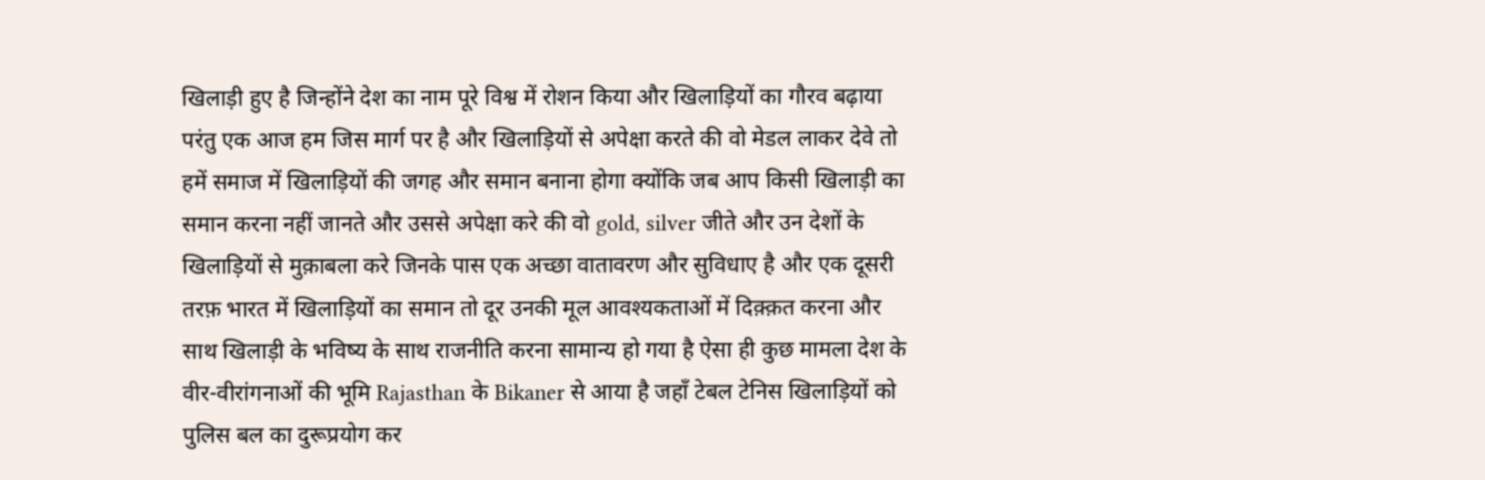खिलाड़ी हुए है जिन्होंने देश का नाम पूरे विश्व में रोशन किया और खिलाड़ियों का गौरव बढ़ाया परंतु एक आज हम जिस मार्ग पर है और खिलाड़ियों से अपेक्षा करते की वो मेडल लाकर देवे तो हमें समाज में खिलाड़ियों की जगह और समान बनाना होगा क्योंकि जब आप किसी खिलाड़ी का समान करना नहीं जानते और उससे अपेक्षा करे की वो gold, silver जीते और उन देशों के खिलाड़ियों से मुक़ाबला करे जिनके पास एक अच्छा वातावरण और सुविधाए है और एक दूसरी तरफ़ भारत में खिलाड़ियों का समान तो दूर उनकी मूल आवश्यकताओं में दिक़्क़त करना और साथ खिलाड़ी के भविष्य के साथ राजनीति करना सामान्य हो गया है ऐसा ही कुछ मामला देश के वीर-वीरांगनाओं की भूमि Rajasthan के Bikaner से आया है जहाँ टेबल टेनिस खिलाड़ियों को पुलिस बल का दुरूप्रयोग कर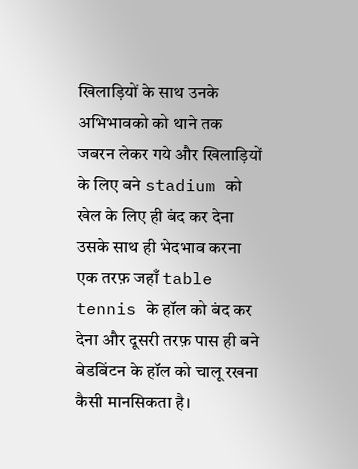खिलाड़ियों के साथ उनके अभिभावको को थाने तक जबरन लेकर गये और खिलाड़ियों के लिए बने stadium को खेल के लिए ही बंद कर देना उसके साथ ही भेदभाव करना एक तरफ़ जहाँ table tennis के हॉल को बंद कर देना और दूसरी तरफ़ पास ही बने बेडबिंटन के हॉल को चालू रखना कैसी मानसिकता है।